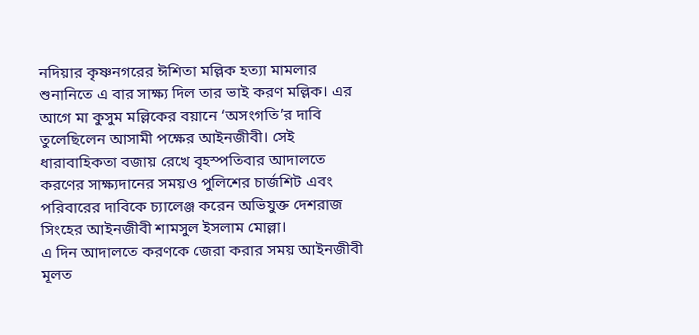নদিয়ার কৃষ্ণনগরের ঈশিতা মল্লিক হত্যা মামলার শুনানিতে এ বার সাক্ষ্য দিল তার ভাই করণ মল্লিক। এর আগে মা কুসুম মল্লিকের বয়ানে ‘অসংগতি’র দাবি তুলেছিলেন আসামী পক্ষের আইনজীবী। সেই ধারাবাহিকতা বজায় রেখে বৃহস্পতিবার আদালতে করণের সাক্ষ্যদানের সময়ও পুলিশের চার্জশিট এবং পরিবারের দাবিকে চ্যালেঞ্জ করেন অভিযুক্ত দেশরাজ সিংহের আইনজীবী শামসুল ইসলাম মোল্লা।
এ দিন আদালতে করণকে জেরা করার সময় আইনজীবী মূলত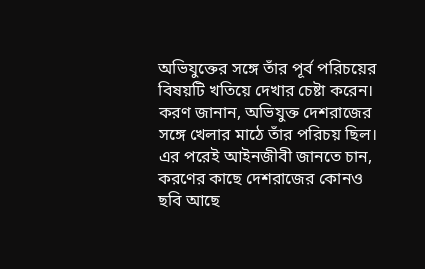অভিযুক্তের সঙ্গে তাঁর পূর্ব পরিচয়ের বিষয়টি খতিয়ে দেখার চেষ্টা করেন। করণ জানান, অভিযুক্ত দেশরাজের সঙ্গে খেলার মাঠে তাঁর পরিচয় ছিল। এর পরেই আইনজীবী জানতে চান, করণের কাছে দেশরাজের কোনও ছবি আছে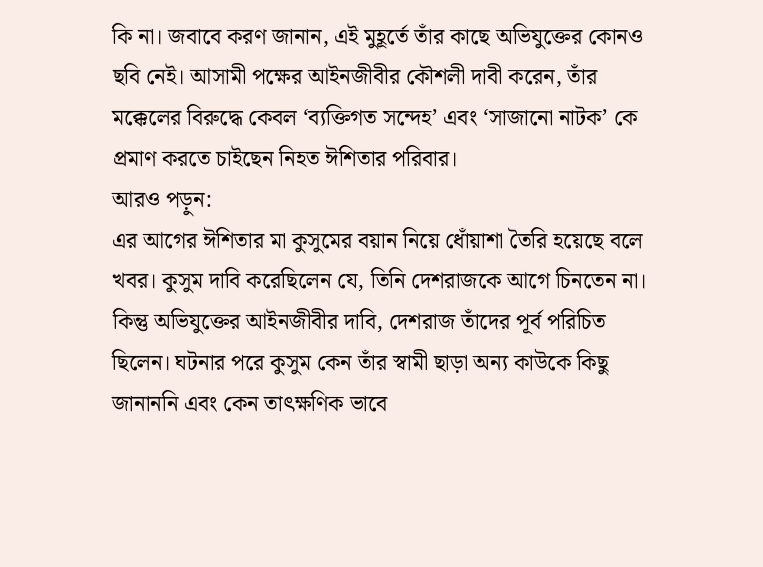কি না। জবাবে করণ জানান, এই মুহূর্তে তাঁর কাছে অভিযুক্তের কোনও ছবি নেই। আসামী পক্ষের আইনজীবীর কৌশলী দাবী করেন, তাঁর মক্কেলের বিরুদ্ধে কেবল ‘ব্যক্তিগত সন্দেহ’ এবং ‘সাজানো নাটক’ কে প্রমাণ করতে চাইছেন নিহত ঈশিতার পরিবার।
আরও পড়ুন:
এর আগের ঈশিতার মা কুসুমের বয়ান নিয়ে ধোঁয়াশা তৈরি হয়েছে বলে খবর। কুসুম দাবি করেছিলেন যে, তিনি দেশরাজকে আগে চিনতেন না। কিন্তু অভিযুক্তের আইনজীবীর দাবি, দেশরাজ তাঁদের পূর্ব পরিচিত ছিলেন। ঘটনার পরে কুসুম কেন তাঁর স্বামী ছাড়া অন্য কাউকে কিছু জানাননি এবং কেন তাৎক্ষণিক ভাবে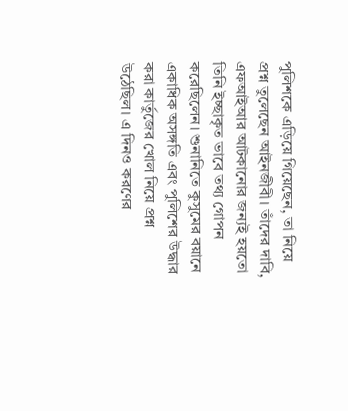পুলিশকে এড়িয়ে গিয়েছেন, তা নিয়ে প্রশ্ন তুলেছেন আইনজীবী। তাঁদের দাবি, এফআইআর আটকানোর জন্যই হয়তো তিনি ইচ্ছাকৃত ভাবে তথ্য গোপন করেছিলেন। শুনানিতে কুসুমের বয়ানে একাধিক অসঙ্গতি এবং পুলিশের উদ্ধার করা কার্তুজের খোল নিয়ে প্রশ্ন উঠেছিল। এ দিনও করণের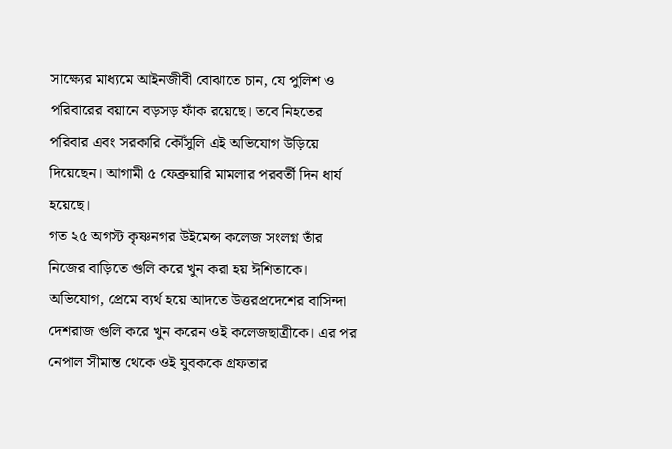সাক্ষ্যের মাধ্যমে আইনজীবী বোঝাতে চান, যে পুলিশ ও পরিবারের বয়ানে বড়সড় ফাঁক রয়েছে। তবে নিহতের পরিবার এবং সরকারি কৌঁসুলি এই অভিযোগ উড়িয়ে দিয়েছেন। আগামী ৫ ফেব্রুয়ারি মামলার পরবর্তী দিন ধার্য হয়েছে।
গত ২৫ অগস্ট কৃষ্ণনগর উইমেন্স কলেজ সংলগ্ন তাঁর নিজের বাড়িতে গুলি করে খুন করা হয় ঈশিতাকে। অভিযোগ, প্রেমে ব্যর্থ হয়ে আদতে উত্তরপ্রদেশের বাসিন্দা দেশরাজ গুলি করে খুন করেন ওই কলেজছাত্রীকে। এর পর নেপাল সীমান্ত থেকে ওই যুবককে গ্রফতার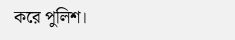করে পুলিশ।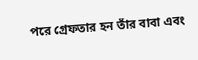পরে গ্রেফতার হন তাঁর বাবা এবং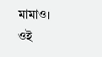মামাও। ওই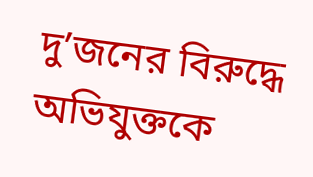দু’জনের বিরুদ্ধে অভিযুক্তকে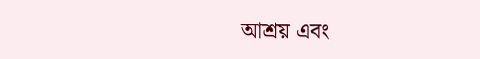আশ্রয় এবং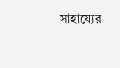সাহায্যের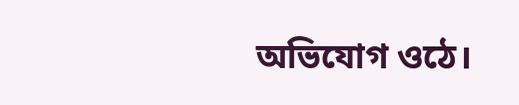অভিযোগ ওঠে।